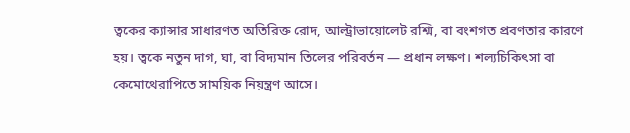ত্বকের ক্যান্সার সাধারণত অতিরিক্ত রোদ, আল্ট্রাভায়োলেট রশ্মি, বা বংশগত প্রবণতার কারণে হয়। ত্বকে নতুন দাগ, ঘা, বা বিদ্যমান তিলের পরিবর্তন — প্রধান লক্ষণ। শল্যচিকিৎসা বা কেমোথেরাপিতে সাময়িক নিয়ন্ত্রণ আসে।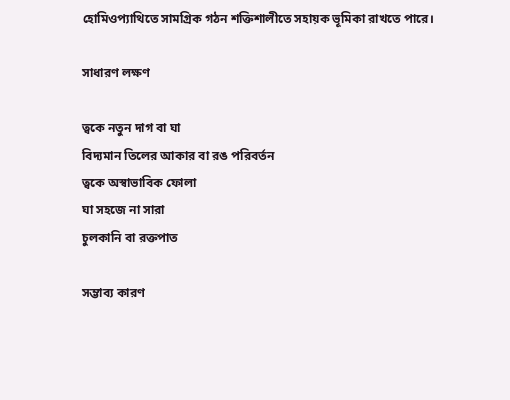হোমিওপ্যাথিতে সামগ্রিক গঠন শক্তিশালীতে সহায়ক ভূমিকা রাখতে পারে।

সাধারণ লক্ষণ

ত্বকে নতুন দাগ বা ঘা
বিদ্যমান তিলের আকার বা রঙ পরিবর্তন
ত্বকে অস্বাভাবিক ফোলা
ঘা সহজে না সারা
চুলকানি বা রক্তপাত

সম্ভাব্য কারণ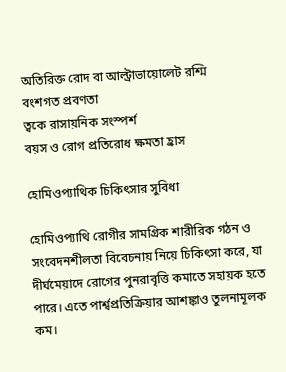অতিরিক্ত রোদ বা আল্ট্রাভায়োলেট রশ্মি
বংশগত প্রবণতা
ত্বকে রাসায়নিক সংস্পর্শ
বয়স ও রোগ প্রতিরোধ ক্ষমতা হ্রাস

হোমিওপ্যাথিক চিকিৎসার সুবিধা

হোমিওপ্যাথি রোগীর সামগ্রিক শারীরিক গঠন ও সংবেদনশীলতা বিবেচনায় নিয়ে চিকিৎসা করে, যা দীর্ঘমেয়াদে রোগের পুনরাবৃত্তি কমাতে সহায়ক হতে পারে। এতে পার্শ্বপ্রতিক্রিয়ার আশঙ্কাও তুলনামূলক কম।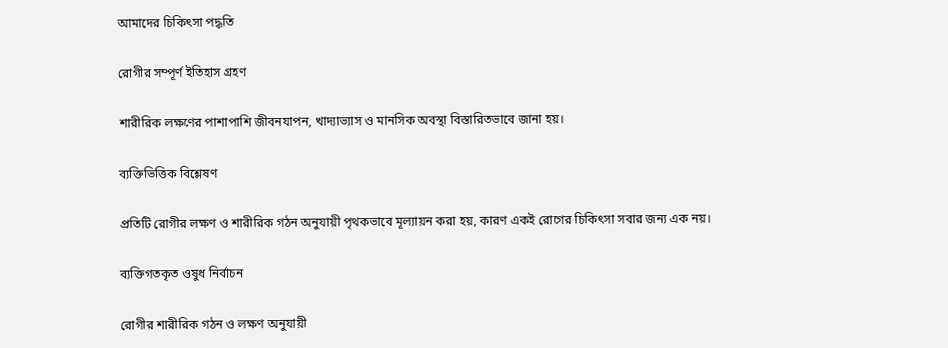আমাদের চিকিৎসা পদ্ধতি

রোগীর সম্পূর্ণ ইতিহাস গ্রহণ

শারীরিক লক্ষণের পাশাপাশি জীবনযাপন, খাদ্যাভ্যাস ও মানসিক অবস্থা বিস্তারিতভাবে জানা হয়।

ব্যক্তিভিত্তিক বিশ্লেষণ

প্রতিটি রোগীর লক্ষণ ও শারীরিক গঠন অনুযায়ী পৃথকভাবে মূল্যায়ন করা হয়, কারণ একই রোগের চিকিৎসা সবার জন্য এক নয়।

ব্যক্তিগতকৃত ওষুধ নির্বাচন

রোগীর শারীরিক গঠন ও লক্ষণ অনুযায়ী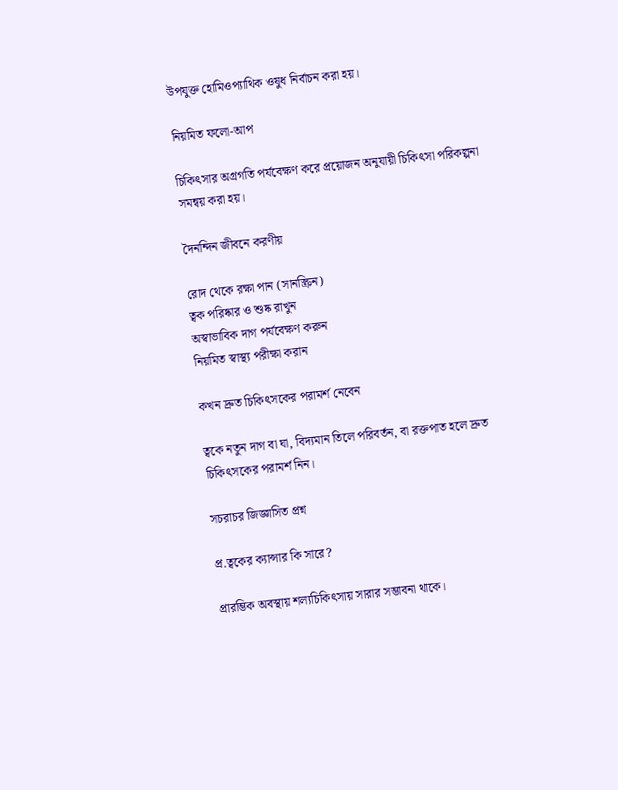উপযুক্ত হোমিওপ্যাথিক ওষুধ নির্বাচন করা হয়।

নিয়মিত ফলো-আপ

চিকিৎসার অগ্রগতি পর্যবেক্ষণ করে প্রয়োজন অনুযায়ী চিকিৎসা পরিকল্পনা সমন্বয় করা হয়।

দৈনন্দিন জীবনে করণীয়

রোদ থেকে রক্ষা পান (সানস্ক্রিন)
ত্বক পরিষ্কার ও শুষ্ক রাখুন
অস্বাভাবিক দাগ পর্যবেক্ষণ করুন
নিয়মিত স্বাস্থ্য পরীক্ষা করান

কখন দ্রুত চিকিৎসকের পরামর্শ নেবেন

ত্বকে নতুন দাগ বা ঘা, বিদ্যমান তিলে পরিবর্তন, বা রক্তপাত হলে দ্রুত চিকিৎসকের পরামর্শ নিন।

সচরাচর জিজ্ঞাসিত প্রশ্ন

প্র.ত্বকের ক্যান্সার কি সারে?

প্রারম্ভিক অবস্থায় শল্যচিকিৎসায় সারার সম্ভাবনা থাকে।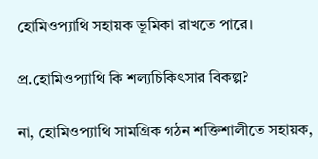হোমিওপ্যাথি সহায়ক ভূমিকা রাখতে পারে।

প্র.হোমিওপ্যাথি কি শল্যচিকিৎসার বিকল্প?

না, হোমিওপ্যাথি সামগ্রিক গঠন শক্তিশালীতে সহায়ক,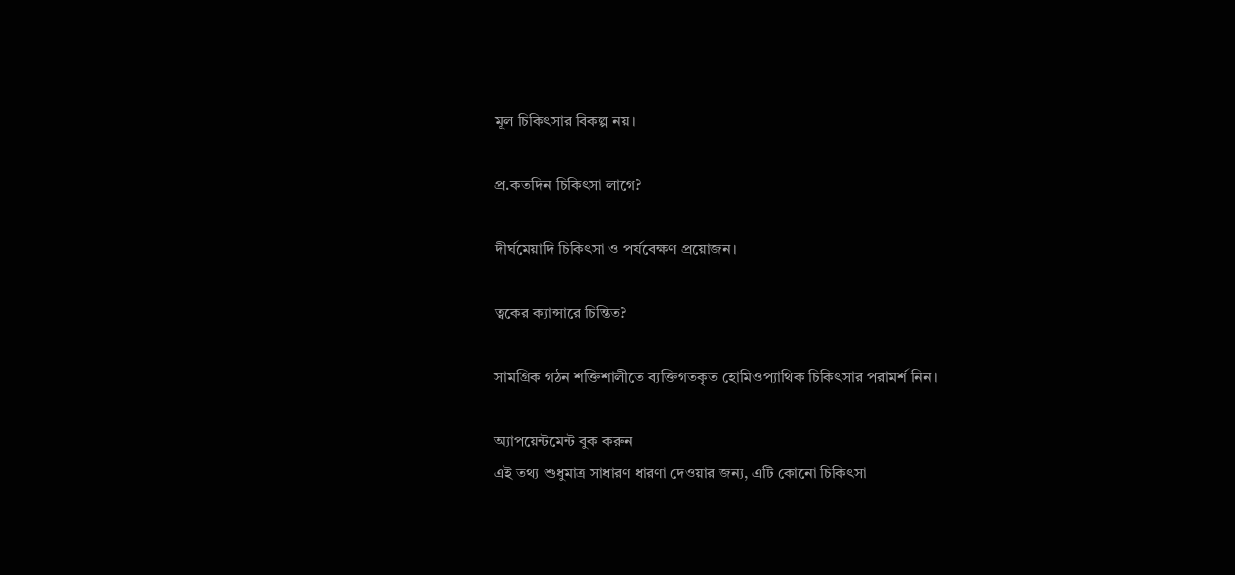মূল চিকিৎসার বিকল্প নয়।

প্র.কতদিন চিকিৎসা লাগে?

দীর্ঘমেয়াদি চিকিৎসা ও পর্যবেক্ষণ প্রয়োজন।

ত্বকের ক্যান্সারে চিন্তিত?

সামগ্রিক গঠন শক্তিশালীতে ব্যক্তিগতকৃত হোমিওপ্যাথিক চিকিৎসার পরামর্শ নিন।

অ্যাপয়েন্টমেন্ট বুক করুন
এই তথ্য শুধুমাত্র সাধারণ ধারণা দেওয়ার জন্য, এটি কোনো চিকিৎসা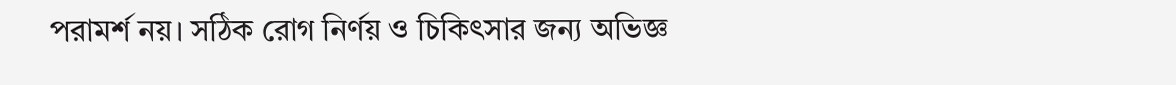পরামর্শ নয়। সঠিক রোগ নির্ণয় ও চিকিৎসার জন্য অভিজ্ঞ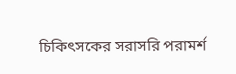চিকিৎসকের সরাসরি পরামর্শ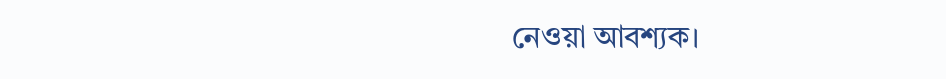নেওয়া আবশ্যক।